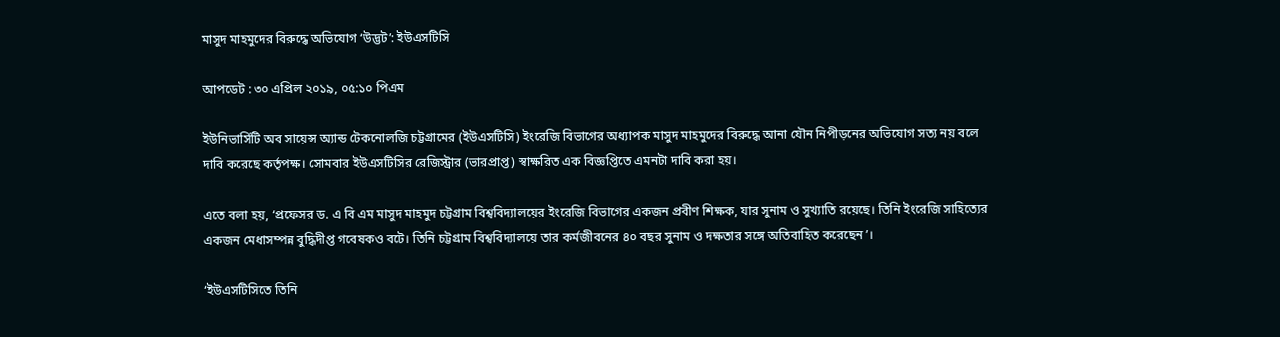মাসুদ মাহমুদের বিরুদ্ধে অভিযোগ ‘উদ্ভট’: ইউএসটিসি

আপডেট : ৩০ এপ্রিল ২০১৯, ০৫:১০ পিএম

ইউনিভার্সিটি অব সায়েন্স অ্যান্ড টেকনোলজি চট্টগ্রামের (ইউএসটিসি) ইংরেজি বিভাগের অধ্যাপক মাসুদ মাহমুদের বিরুদ্ধে আনা যৌন নিপীড়নের অভিযোগ সত্য নয় বলে দাবি করেছে কর্তৃপক্ষ। সোমবার ইউএসটিসির রেজিস্ট্রার (ভারপ্রাপ্ত) স্বাক্ষরিত এক বিজ্ঞপ্তিতে এমনটা দাবি করা হয়।

এতে বলা হয়, ‘প্রফেসর ড. এ বি এম মাসুদ মাহমুদ চট্টগ্রাম বিশ্ববিদ্যালয়ের ইংরেজি বিভাগের একজন প্রবীণ শিক্ষক, যার সুনাম ও সুখ্যাতি রয়েছে। তিনি ইংরেজি সাহিত্যের একজন মেধাসম্পন্ন বুদ্ধিদীপ্ত গবেষকও বটে। তিনি চট্টগ্রাম বিশ্ববিদ্যালয়ে তার কর্মজীবনের ৪০ বছর সুনাম ও দক্ষতার সঙ্গে অতিবাহিত করেছেন’।

‘ইউএসটিসিতে তিনি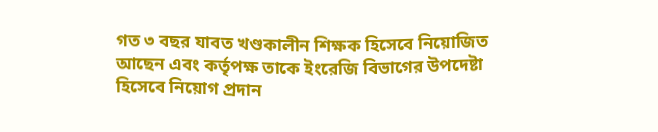গত ৩ বছর যাবত খণ্ডকালীন শিক্ষক হিসেবে নিয়োজিত আছেন এবং কর্তৃপক্ষ তাকে ইংরেজি বিভাগের উপদেষ্টা হিসেবে নিয়োগ প্রদান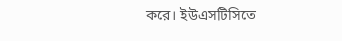করে। ইউএসটিসিতে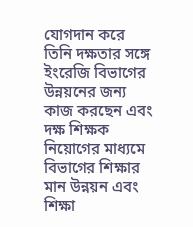যোগদান করে তিনি দক্ষতার সঙ্গে ইংরেজি বিভাগের উন্নয়নের জন্য কাজ করছেন এবং দক্ষ শিক্ষক নিয়োগের মাধ্যমে বিভাগের শিক্ষার মান উন্নয়ন এবং শিক্ষা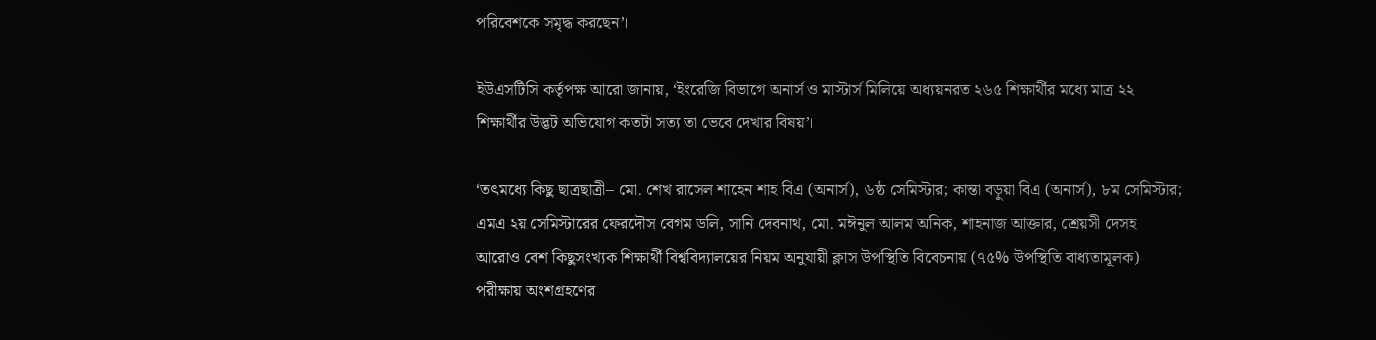পরিবেশকে সমৃদ্ধ করছেন’।

ইউএসটিসি কর্তৃপক্ষ আরো জানায়, ‘ইংরেজি বিভাগে অনার্স ও মাস্টার্স মিলিয়ে অধ্যয়নরত ২৬৫ শিক্ষার্থীর মধ্যে মাত্র ২২ শিক্ষার্থীর উদ্ভট অভিযোগ কতটা সত্য তা ভেবে দেখার বিষয়’।

‘তৎমধ্যে কিছু ছাত্রছাত্রী– মো. শেখ রাসেল শাহেন শাহ বিএ (অনার্স), ৬ষ্ঠ সেমিস্টার; কান্তা বড়ুয়া বিএ (অনার্স), ৮ম সেমিস্টার; এমএ ২য় সেমিস্টারের ফেরদৌস বেগম ডলি, সানি দেবনাথ, মো. মঈনুল আলম অনিক, শাহনাজ আক্তার, শ্রেয়সী দেসহ আরোও বেশ কিছুসংখ্যক শিক্ষার্থী বিশ্ববিদ্যালয়ের নিয়ম অনুযায়ী ক্লাস উপস্থিতি বিবেচনায় (৭৫% উপস্থিতি বাধ্যতামূলক) পরীক্ষায় অংশগ্রহণের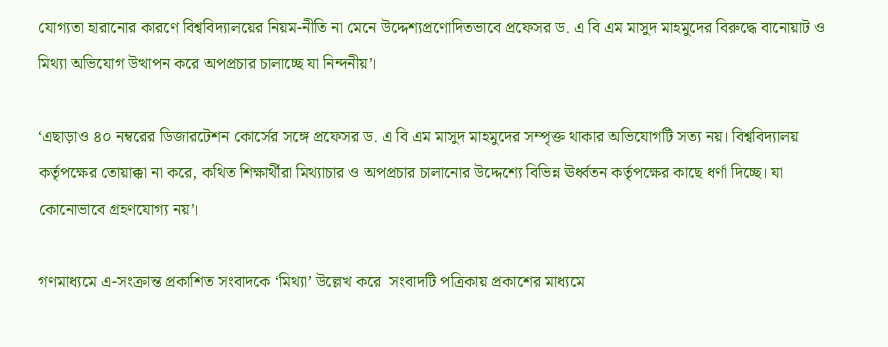যোগ্যতা হারানোর কারণে বিশ্ববিদ্যালয়ের নিয়ম-নীতি না মেনে উদ্দেশ্যপ্রণোদিতভাবে প্রফেসর ড. এ বি এম মাসুদ মাহমুদের বিরুদ্ধে বানোয়াট ও মিথ্যা অভিযোগ উত্থাপন করে অপপ্রচার চালাচ্ছে যা নিন্দনীয়’।

‘এছাড়াও ৪০ নম্বরের ডিজারটেশন কোর্সের সঙ্গে প্রফেসর ড. এ বি এম মাসুদ মাহমুদের সম্পৃক্ত থাকার অভিযোগটি সত্য নয়। বিশ্ববিদ্যালয় কর্তৃপক্ষের তোয়াক্কা না করে, কথিত শিক্ষার্থীরা মিথ্যাচার ও অপপ্রচার চালানোর উদ্দেশ্যে বিভিন্ন ঊর্ধ্বতন কর্তৃপক্ষের কাছে ধর্ণা দিচ্ছে। যা কোনোভাবে গ্রহণযোগ্য নয়’।

গণমাধ্যমে এ-সংক্রান্ত প্রকাশিত সংবাদকে ‘মিথ্যা’ উল্লেখ করে  সংবাদটি পত্রিকায় প্রকাশের মাধ্যমে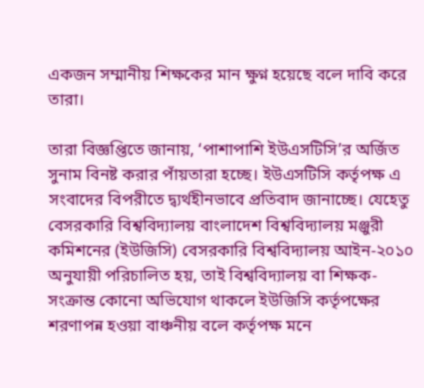একজন সম্মানীয় শিক্ষকের মান ক্ষুণ্ন হয়েছে বলে দাবি করে তারা।

তারা বিজ্ঞপ্তিতে জানায়, ‘পাশাপাশি ইউএসটিসি’র অর্জিত সুনাম বিনষ্ট করার পাঁয়তারা হচ্ছে। ইউএসটিসি কর্তৃপক্ষ এ সংবাদের বিপরীতে দ্ব্যর্থহীনভাবে প্রতিবাদ জানাচ্ছে। যেহেতু বেসরকারি বিশ্ববিদ্যালয় বাংলাদেশ বিশ্ববিদ্যালয় মঞ্জুরী কমিশনের (ইউজিসি) বেসরকারি বিশ্ববিদ্যালয় আইন-২০১০ অনুযায়ী পরিচালিত হয়, তাই বিশ্ববিদ্যালয় বা শিক্ষক-সংক্রান্ত কোনো অভিযোগ থাকলে ইউজিসি কর্তৃপক্ষের শরণাপন্ন হওয়া বাঞ্চনীয় বলে কর্তৃপক্ষ মনে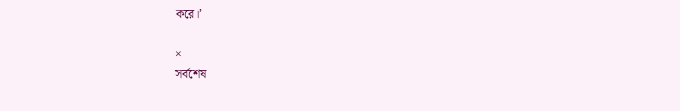করে।’

×
সর্বশেষ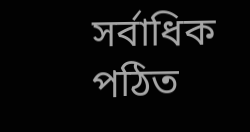সর্বাধিক পঠিত